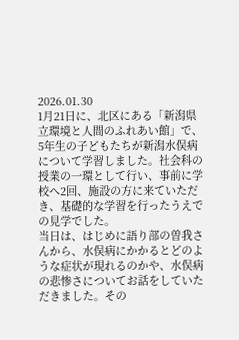2026.01.30
1月21日に、北区にある「新潟県立環境と人間のふれあい館」で、5年生の子どもたちが新潟水俣病について学習しました。社会科の授業の一環として行い、事前に学校へ2回、施設の方に来ていただき、基礎的な学習を行ったうえでの見学でした。
当日は、はじめに語り部の曽我さんから、水俣病にかかるとどのような症状が現れるのかや、水俣病の悲惨さについてお話をしていただきました。その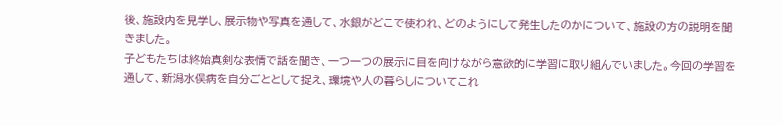後、施設内を見学し、展示物や写真を通して、水銀がどこで使われ、どのようにして発生したのかについて、施設の方の説明を聞きました。
子どもたちは終始真剣な表情で話を聞き、一つ一つの展示に目を向けながら意欲的に学習に取り組んでいました。今回の学習を通して、新潟水俣病を自分ごととして捉え、環境や人の暮らしについてこれ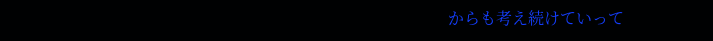からも考え続けていって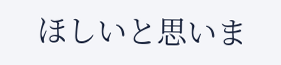ほしいと思いま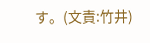す。(文責:竹井)